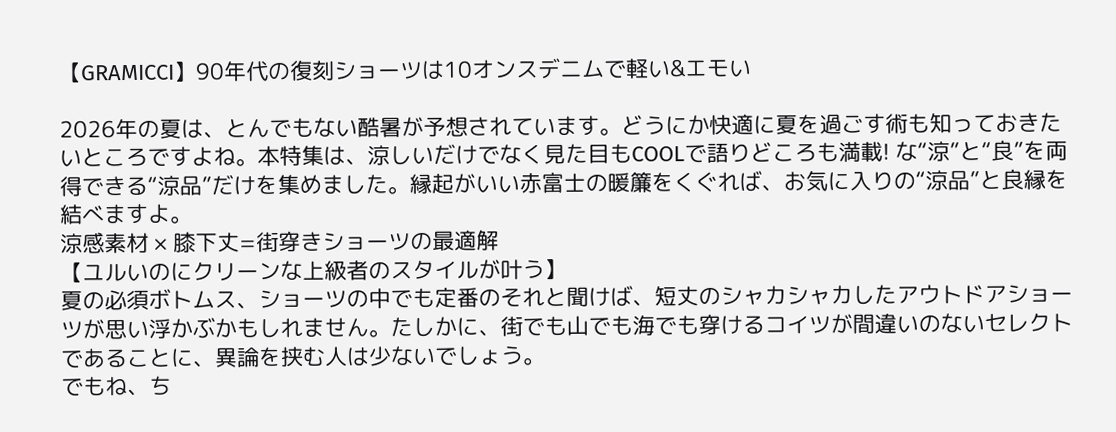【GRAMICCI】90年代の復刻ショーツは10オンスデニムで軽い&エモい

2026年の夏は、とんでもない酷暑が予想されています。どうにか快適に夏を過ごす術も知っておきたいところですよね。本特集は、涼しいだけでなく見た目もCOOLで語りどころも満載! な“涼”と“良”を両得できる“涼品”だけを集めました。縁起がいい赤富士の暖簾をくぐれば、お気に入りの“涼品”と良縁を結べますよ。
涼感素材 × 膝下丈=街穿きショーツの最適解
【ユルいのにクリーンな上級者のスタイルが叶う】
夏の必須ボトムス、ショーツの中でも定番のそれと聞けば、短丈のシャカシャカしたアウトドアショーツが思い浮かぶかもしれません。たしかに、街でも山でも海でも穿けるコイツが間違いのないセレクトであることに、異論を挟む人は少ないでしょう。
でもね、ち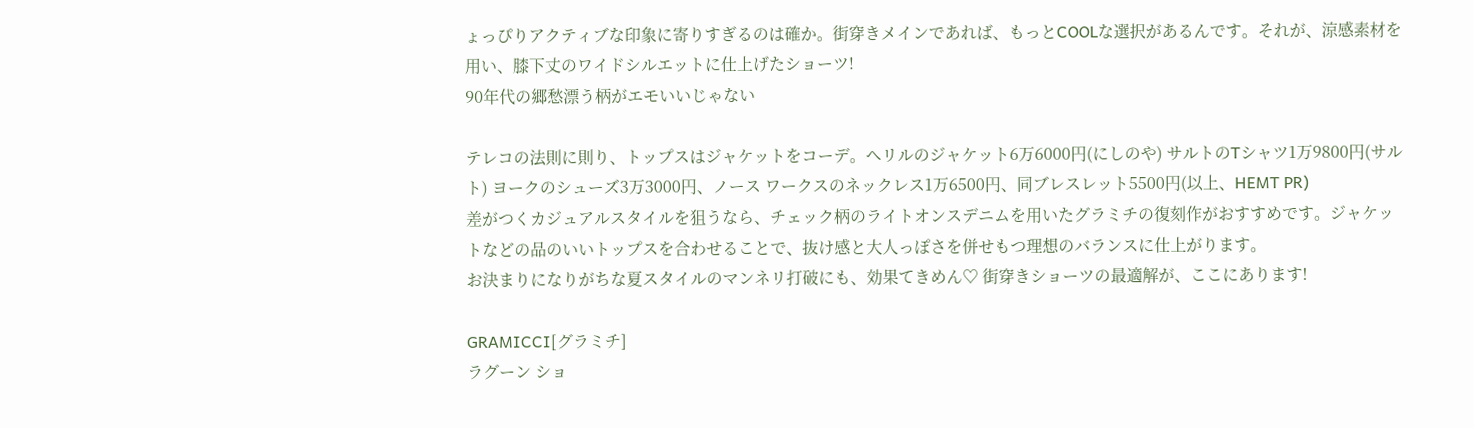ょっぴりアクティブな印象に寄りすぎるのは確か。街穿きメインであれば、もっとCOOLな選択があるんです。それが、涼感素材を用い、膝下丈のワイドシルエットに仕上げたショーツ!
90年代の郷愁漂う柄がエモいいじゃない

テレコの法則に則り、トップスはジャケットをコーデ。ヘリルのジャケット6万6000円(にしのや) サルトのTシャツ1万9800円(サルト) ヨークのシューズ3万3000円、ノース ワークスのネックレス1万6500円、同ブレスレット5500円(以上、HEMT PR)
差がつくカジュアルスタイルを狙うなら、チェック柄のライトオンスデニムを用いたグラミチの復刻作がおすすめです。ジャケットなどの品のいいトップスを合わせることで、抜け感と大人っぽさを併せもつ理想のバランスに仕上がります。
お決まりになりがちな夏スタイルのマンネリ打破にも、効果てきめん♡ 街穿きショーツの最適解が、ここにあります!

GRAMICCI[グラミチ]
ラグーン ショ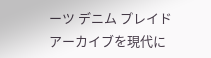ーツ デニム プレイド
アーカイブを現代に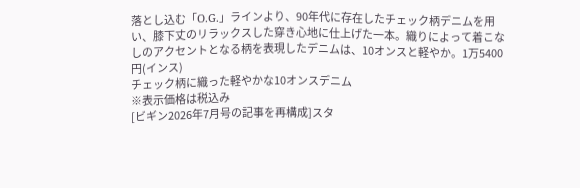落とし込む「O.G.」ラインより、90年代に存在したチェック柄デニムを用い、膝下丈のリラックスした穿き心地に仕上げた一本。織りによって着こなしのアクセントとなる柄を表現したデニムは、10オンスと軽やか。1万5400円(インス)
チェック柄に織った軽やかな10オンスデニム
※表示価格は税込み
[ビギン2026年7月号の記事を再構成]スタ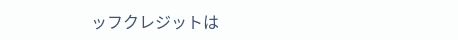ッフクレジットは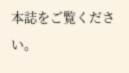本誌をご覧ください。